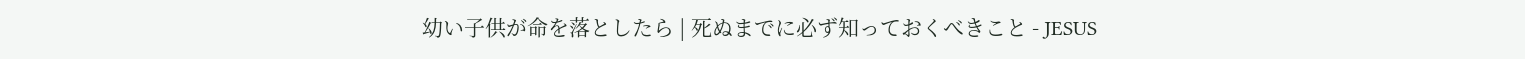幼い子供が命を落としたら | 死ぬまでに必ず知っておくべきこと - JESUS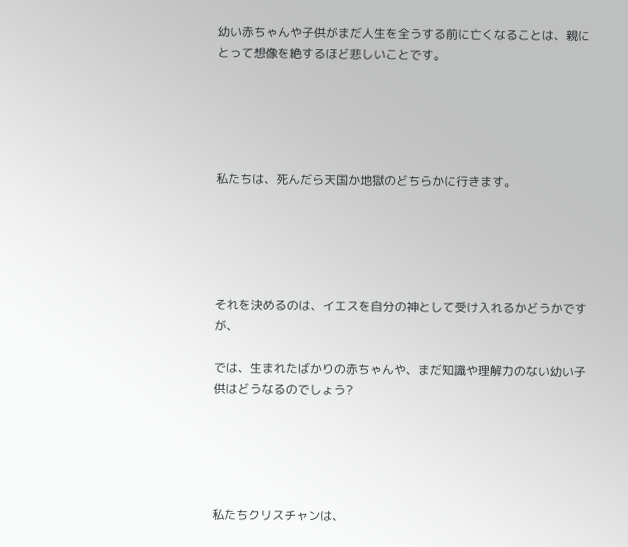幼い赤ちゃんや子供がまだ人生を全うする前に亡くなることは、親にとって想像を絶するほど悲しいことです。





私たちは、死んだら天国か地獄のどちらかに行きます。





それを決めるのは、イエスを自分の神として受け入れるかどうかですが、

では、生まれたばかりの赤ちゃんや、まだ知識や理解力のない幼い子供はどうなるのでしょう?





私たちクリスチャンは、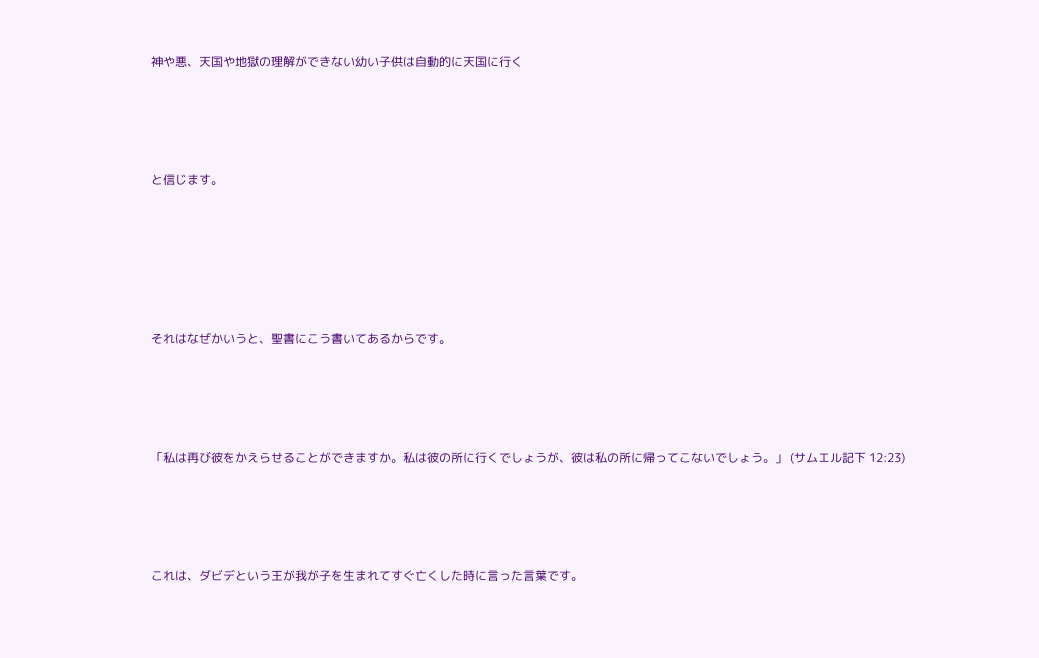神や悪、天国や地獄の理解ができない幼い子供は自動的に天国に行く





と信じます。







それはなぜかいうと、聖書にこう書いてあるからです。





「私は再び彼をかえらせることができますか。私は彼の所に行くでしょうが、彼は私の所に帰ってこないでしょう。」 (サムエル記下 12:23)





これは、ダビデという王が我が子を生まれてすぐ亡くした時に言った言葉です。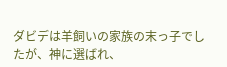ダビデは羊飼いの家族の末っ子でしたが、神に選ばれ、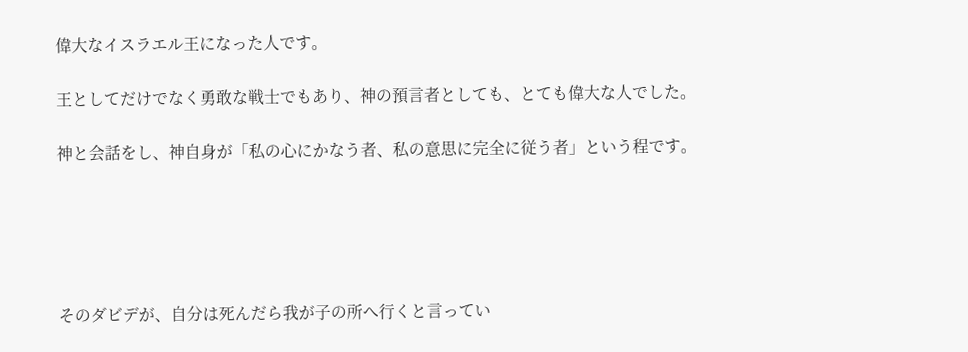偉大なイスラエル王になった人です。

王としてだけでなく勇敢な戦士でもあり、神の預言者としても、とても偉大な人でした。

神と会話をし、神自身が「私の心にかなう者、私の意思に完全に従う者」という程です。





そのダビデが、自分は死んだら我が子の所へ行くと言ってい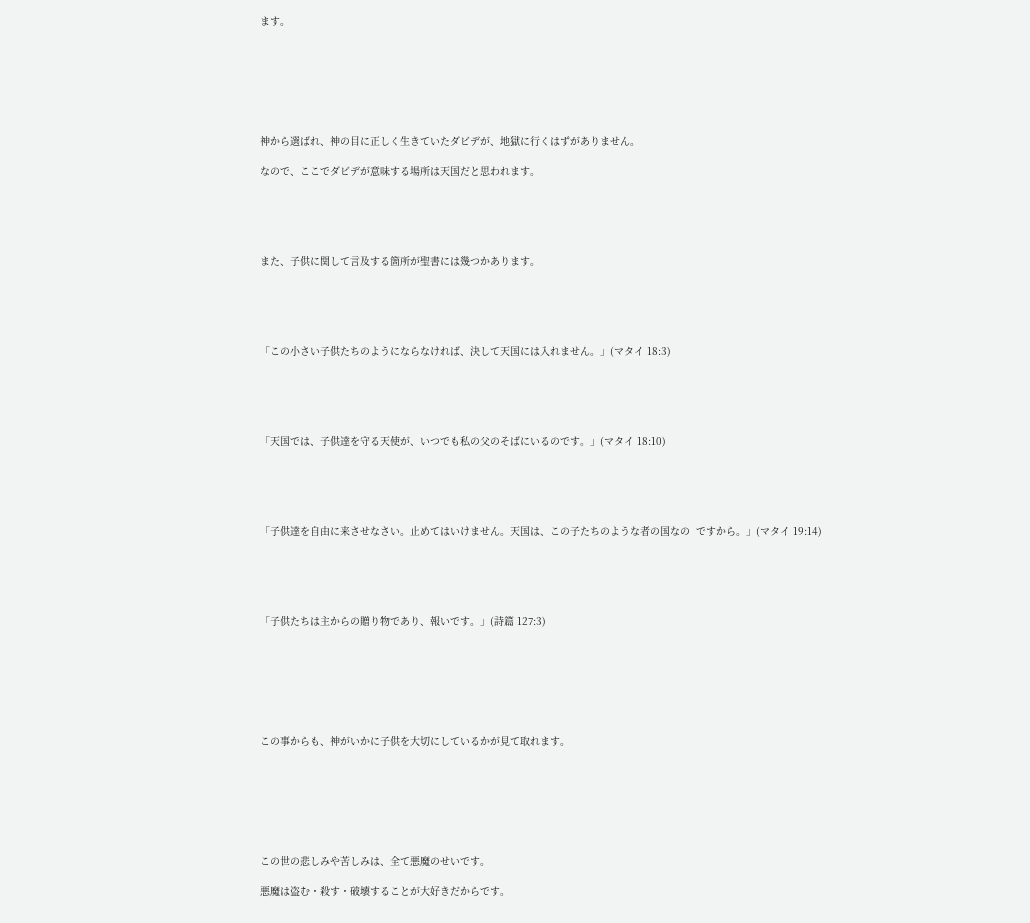ます。







神から選ばれ、神の目に正しく生きていたダビデが、地獄に行くはずがありません。

なので、ここでダビデが意味する場所は天国だと思われます。





また、子供に関して言及する箇所が聖書には幾つかあります。





「この小さい子供たちのようにならなければ、決して天国には入れません。」(マタイ 18:3)





「天国では、子供達を守る天使が、いつでも私の父のそばにいるのです。」(マタイ 18:10)





「子供達を自由に来させなさい。止めてはいけません。天国は、この子たちのような者の国なの  ですから。」(マタイ 19:14)





「子供たちは主からの贈り物であり、報いです。」(詩篇 127:3)







この事からも、神がいかに子供を大切にしているかが見て取れます。







この世の悲しみや苦しみは、全て悪魔のせいです。

悪魔は盗む・殺す・破壊することが大好きだからです。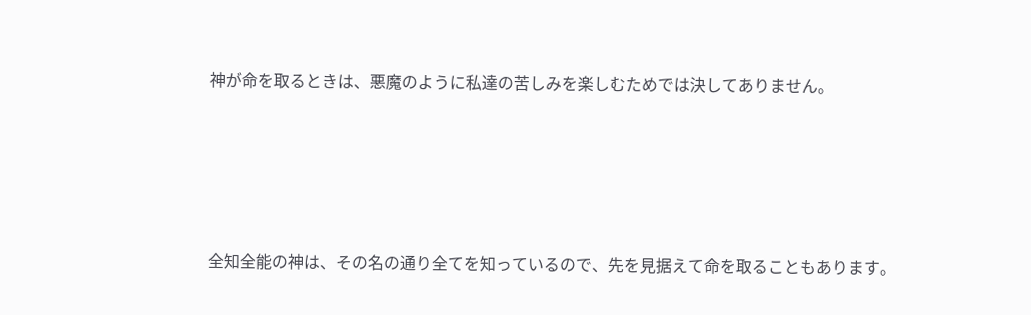神が命を取るときは、悪魔のように私達の苦しみを楽しむためでは決してありません。





全知全能の神は、その名の通り全てを知っているので、先を見据えて命を取ることもあります。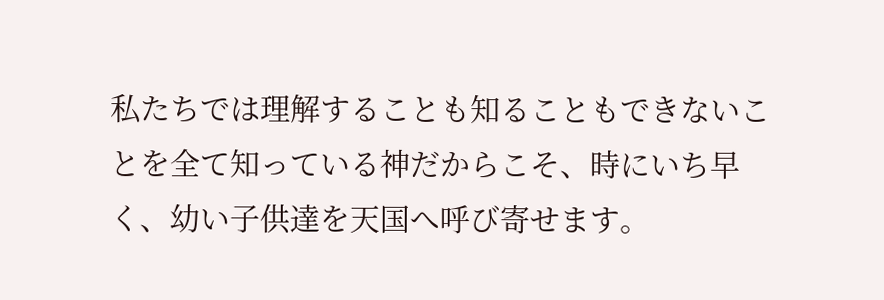私たちでは理解することも知ることもできないことを全て知っている神だからこそ、時にいち早く、幼い子供達を天国へ呼び寄せます。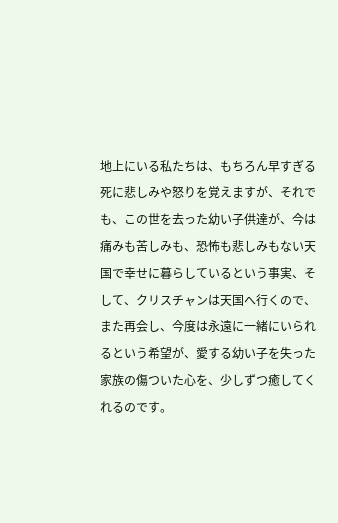地上にいる私たちは、もちろん早すぎる死に悲しみや怒りを覚えますが、それでも、この世を去った幼い子供達が、今は痛みも苦しみも、恐怖も悲しみもない天国で幸せに暮らしているという事実、そして、クリスチャンは天国へ行くので、また再会し、今度は永遠に一緒にいられるという希望が、愛する幼い子を失った家族の傷ついた心を、少しずつ癒してくれるのです。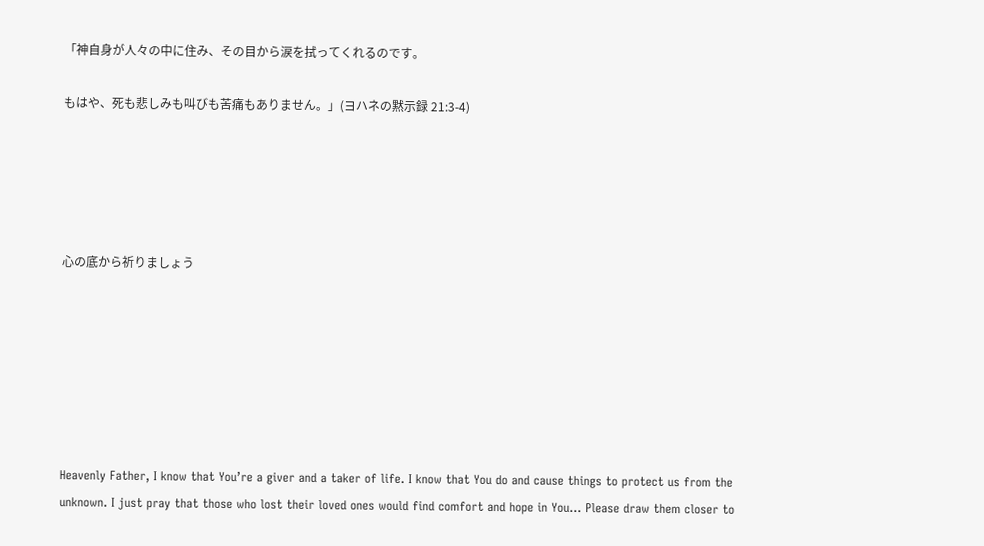「神自身が人々の中に住み、その目から涙を拭ってくれるのです。

もはや、死も悲しみも叫びも苦痛もありません。」(ヨハネの黙示録 21:3-4)





心の底から祈りましょう







Heavenly Father, I know that You’re a giver and a taker of life. I know that You do and cause things to protect us from the unknown. I just pray that those who lost their loved ones would find comfort and hope in You... Please draw them closer to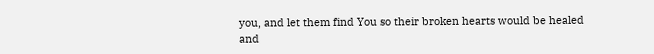you, and let them find You so their broken hearts would be healed and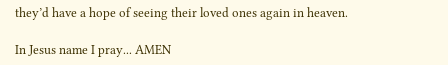they’d have a hope of seeing their loved ones again in heaven.

In Jesus name I pray... AMEN